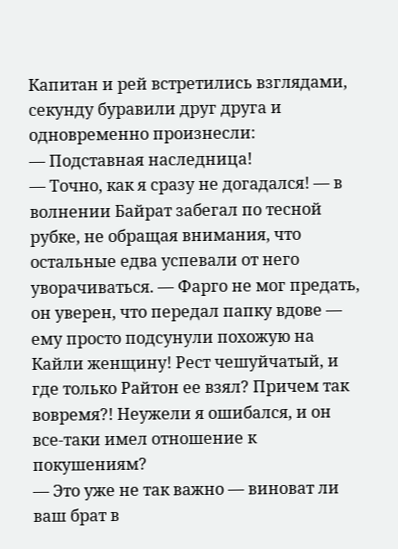Капитан и рей встретились взглядами, секунду буравили друг друга и одновременно произнесли:
— Подставная наследница!
— Точно, как я сразу не догадался! — в волнении Байрат забегал по тесной рубке, не обращая внимания, что остальные едва успевали от него уворачиваться. — Фарго не мог предать, он уверен, что передал папку вдове — ему просто подсунули похожую на Кайли женщину! Рест чешуйчатый, и где только Райтон ее взял? Причем так вовремя?! Неужели я ошибался, и он все-таки имел отношение к покушениям?
— Это уже не так важно — виноват ли ваш брат в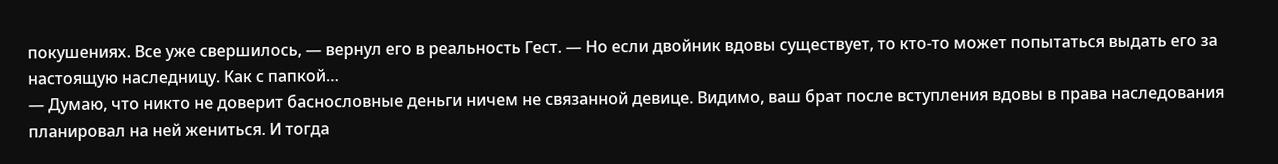покушениях. Все уже свершилось, — вернул его в реальность Гест. — Но если двойник вдовы существует, то кто-то может попытаться выдать его за настоящую наследницу. Как с папкой…
— Думаю, что никто не доверит баснословные деньги ничем не связанной девице. Видимо, ваш брат после вступления вдовы в права наследования планировал на ней жениться. И тогда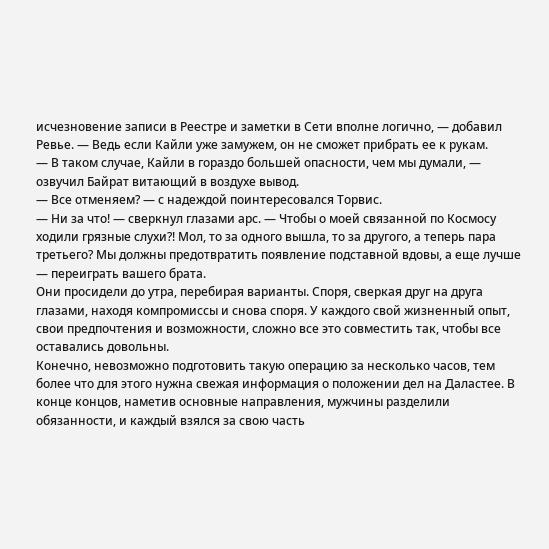исчезновение записи в Реестре и заметки в Сети вполне логично, — добавил Ревье. — Ведь если Кайли уже замужем, он не сможет прибрать ее к рукам.
— В таком случае, Кайли в гораздо большей опасности, чем мы думали, — озвучил Байрат витающий в воздухе вывод.
— Все отменяем? — с надеждой поинтересовался Торвис.
— Ни за что! — сверкнул глазами арс. — Чтобы о моей связанной по Космосу ходили грязные слухи?! Мол, то за одного вышла, то за другого, а теперь пара третьего? Мы должны предотвратить появление подставной вдовы, а еще лучше — переиграть вашего брата.
Они просидели до утра, перебирая варианты. Споря, сверкая друг на друга глазами, находя компромиссы и снова споря. У каждого свой жизненный опыт, свои предпочтения и возможности, сложно все это совместить так, чтобы все оставались довольны.
Конечно, невозможно подготовить такую операцию за несколько часов, тем более что для этого нужна свежая информация о положении дел на Даластее. В конце концов, наметив основные направления, мужчины разделили обязанности, и каждый взялся за свою часть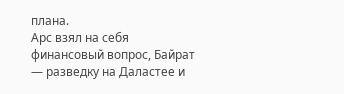плана.
Арс взял на себя финансовый вопрос, Байрат — разведку на Даластее и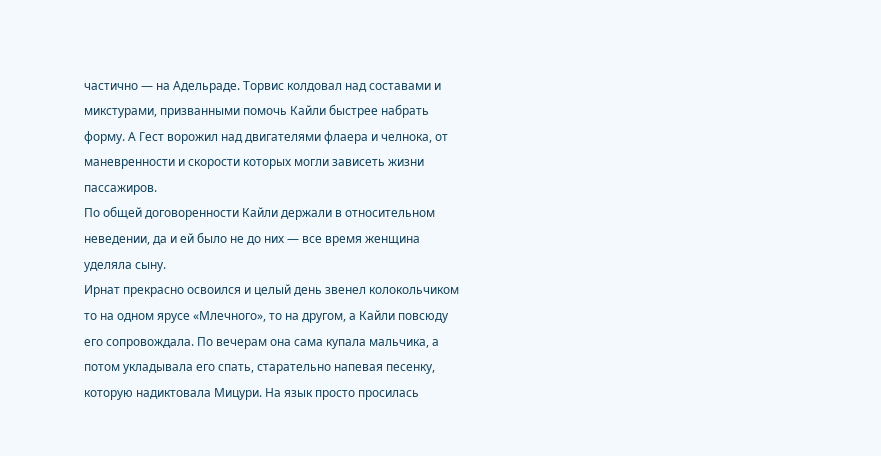частично — на Адельраде. Торвис колдовал над составами и микстурами, призванными помочь Кайли быстрее набрать форму. А Гест ворожил над двигателями флаера и челнока, от маневренности и скорости которых могли зависеть жизни пассажиров.
По общей договоренности Кайли держали в относительном неведении, да и ей было не до них — все время женщина уделяла сыну.
Ирнат прекрасно освоился и целый день звенел колокольчиком то на одном ярусе «Млечного», то на другом, а Кайли повсюду его сопровождала. По вечерам она сама купала мальчика, а потом укладывала его спать, старательно напевая песенку, которую надиктовала Мицури. На язык просто просилась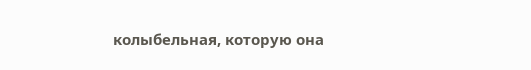колыбельная, которую она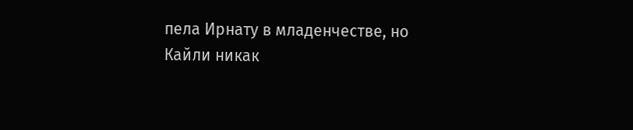пела Ирнату в младенчестве, но Кайли никак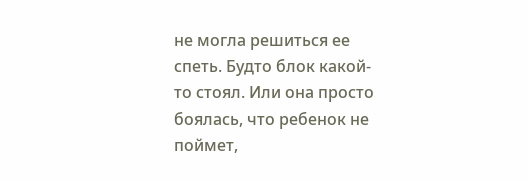не могла решиться ее спеть. Будто блок какой-то стоял. Или она просто боялась, что ребенок не поймет,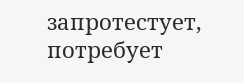запротестует, потребует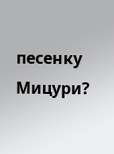песенку Мицури?